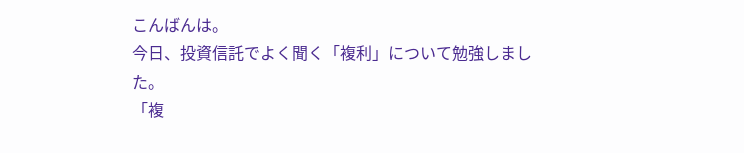こんばんは。
今日、投資信託でよく聞く「複利」について勉強しました。
「複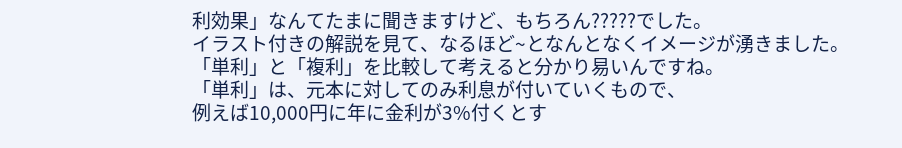利効果」なんてたまに聞きますけど、もちろん?????でした。
イラスト付きの解説を見て、なるほど~となんとなくイメージが湧きました。
「単利」と「複利」を比較して考えると分かり易いんですね。
「単利」は、元本に対してのみ利息が付いていくもので、
例えば10,000円に年に金利が3%付くとす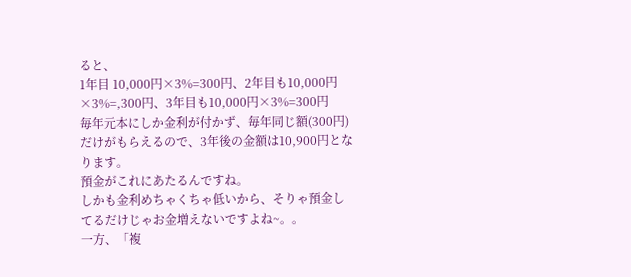ると、
1年目 10,000円×3%=300円、2年目も10,000円×3%=,300円、3年目も10,000円×3%=300円
毎年元本にしか金利が付かず、毎年同じ額(300円)だけがもらえるので、3年後の金額は10,900円となります。
預金がこれにあたるんですね。
しかも金利めちゃくちゃ低いから、そりゃ預金してるだけじゃお金増えないですよね~。。
一方、「複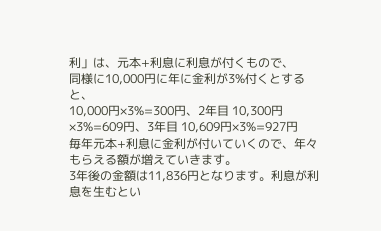利」は、元本+利息に利息が付くもので、
同様に10,000円に年に金利が3%付くとすると、
10,000円×3%=300円、2年目 10,300円×3%=609円、3年目 10,609円×3%=927円
毎年元本+利息に金利が付いていくので、年々もらえる額が増えていきます。
3年後の金額は11,836円となります。利息が利息を生むとい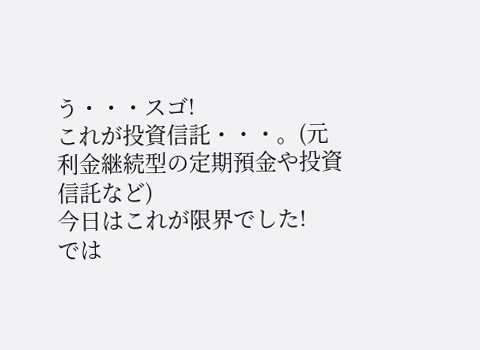う・・・スゴ!
これが投資信託・・・。(元利金継続型の定期預金や投資信託など)
今日はこれが限界でした!
では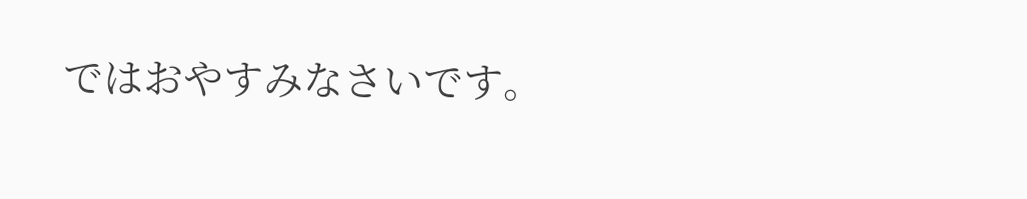ではおやすみなさいです。